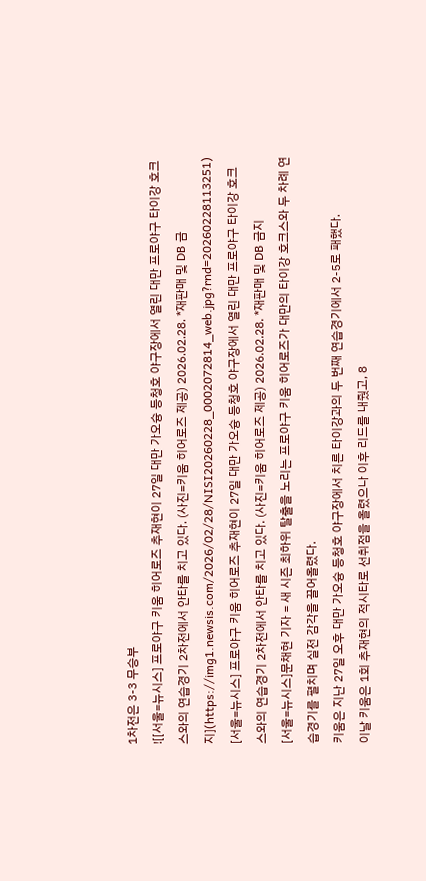1차전은 3-3 무승부
![[서울=뉴시스] 프로야구 키움 히어로즈 추재현이 27일 대만 가오슝 등청호 야구장에서 열린 대만 프로야구 타이강 호크스와의 연습경기 2차전에서 안타를 치고 있다. (사진=키움 히어로즈 제공) 2026.02.28. *재판매 및 DB 금지](https://img1.newsis.com/2026/02/28/NISI20260228_0002072814_web.jpg?rnd=20260228113251)
[서울=뉴시스] 프로야구 키움 히어로즈 추재현이 27일 대만 가오슝 등청호 야구장에서 열린 대만 프로야구 타이강 호크스와의 연습경기 2차전에서 안타를 치고 있다. (사진=키움 히어로즈 제공) 2026.02.28. *재판매 및 DB 금지
[서울=뉴시스]문채현 기자 = 새 시즌 최하위 탈출을 노리는 프로야구 키움 히어로즈가 대만의 타이강 호크스와 두 차례 연습경기를 펼치며 실전 감각을 끌어올렸다.
키움은 지난 27일 오후 대만 가오슝 등청호 야구장에서 치른 타이강과의 두 번째 연습경기에서 2-5로 패했다.
이날 키움은 1회 추재현의 적시타로 선취점을 올렸으나 이후 리드를 내줬고, 8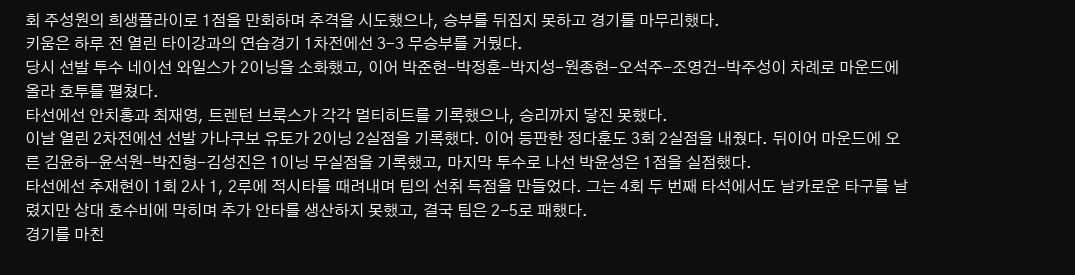회 주성원의 희생플라이로 1점을 만회하며 추격을 시도했으나, 승부를 뒤집지 못하고 경기를 마무리했다.
키움은 하루 전 열린 타이강과의 연습경기 1차전에선 3-3 무승부를 거뒀다.
당시 선발 투수 네이선 와일스가 2이닝을 소화했고, 이어 박준현-박정훈-박지성-원종현-오석주-조영건-박주성이 차례로 마운드에 올라 호투를 펼쳤다.
타선에선 안치홍과 최재영, 트렌턴 브룩스가 각각 멀티히트를 기록했으나, 승리까지 닿진 못했다.
이날 열린 2차전에선 선발 가나쿠보 유토가 2이닝 2실점을 기록했다. 이어 등판한 정다훈도 3회 2실점을 내줬다. 뒤이어 마운드에 오른 김윤하-윤석원-박진형-김성진은 1이닝 무실점을 기록했고, 마지막 투수로 나선 박윤성은 1점을 실점했다.
타선에선 추재현이 1회 2사 1, 2루에 적시타를 때려내며 팀의 선취 득점을 만들었다. 그는 4회 두 번째 타석에서도 날카로운 타구를 날렸지만 상대 호수비에 막히며 추가 안타를 생산하지 못했고, 결국 팀은 2-5로 패했다.
경기를 마친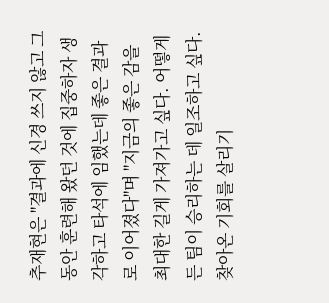추재현은 "결과에 신경 쓰지 않고 그동안 훈련해 왔던 것에 집중하자 생각하고 타석에 임했는데 좋은 결과로 이어졌다"며 "지금의 좋은 감을 최대한 길게 가져가고 싶다. 어떻게든 팀이 승리하는 데 일조하고 싶다. 찾아온 기회를 살리기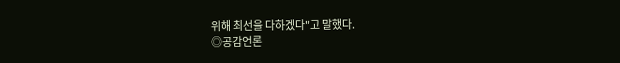위해 최선을 다하겠다"고 말했다.
◎공감언론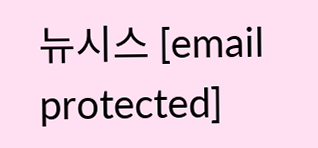뉴시스 [email protected]